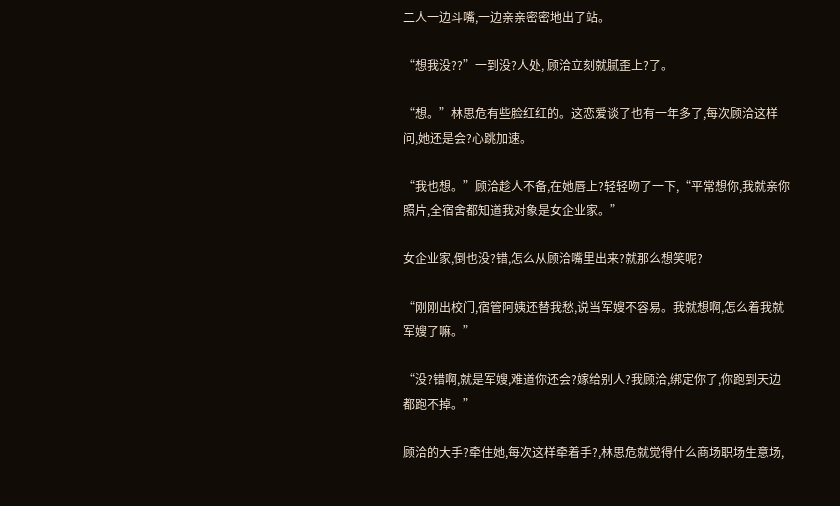二人一边斗嘴,一边亲亲密密地出了站。

“想我没??”一到没?人处, 顾洽立刻就腻歪上?了。

“想。”林思危有些脸红红的。这恋爱谈了也有一年多了,每次顾洽这样问,她还是会?心跳加速。

“我也想。”顾洽趁人不备,在她唇上?轻轻吻了一下,“平常想你,我就亲你照片,全宿舍都知道我对象是女企业家。”

女企业家,倒也没?错,怎么从顾洽嘴里出来?就那么想笑呢?

“刚刚出校门,宿管阿姨还替我愁,说当军嫂不容易。我就想啊,怎么着我就军嫂了嘛。”

“没?错啊,就是军嫂,难道你还会?嫁给别人?我顾洽,绑定你了,你跑到天边都跑不掉。”

顾洽的大手?牵住她,每次这样牵着手?,林思危就觉得什么商场职场生意场,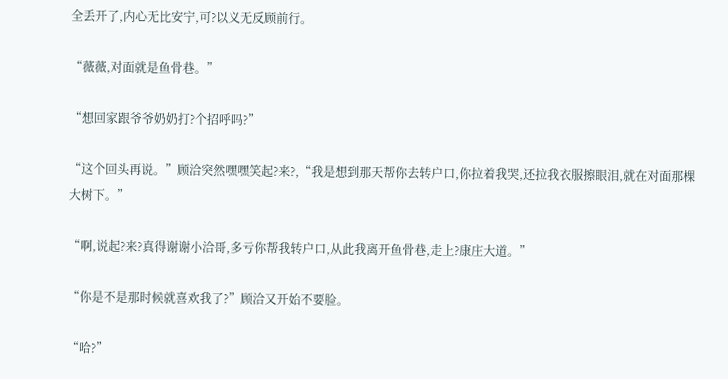全丢开了,内心无比安宁,可?以义无反顾前行。

“薇薇,对面就是鱼骨巷。”

“想回家跟爷爷奶奶打?个招呼吗?”

“这个回头再说。”顾洽突然嘿嘿笑起?来?,“我是想到那天帮你去转户口,你拉着我哭,还拉我衣服擦眼泪,就在对面那棵大树下。”

“啊,说起?来?真得谢谢小洽哥,多亏你帮我转户口,从此我离开鱼骨巷,走上?康庄大道。”

“你是不是那时候就喜欢我了?”顾洽又开始不要脸。

“哈?”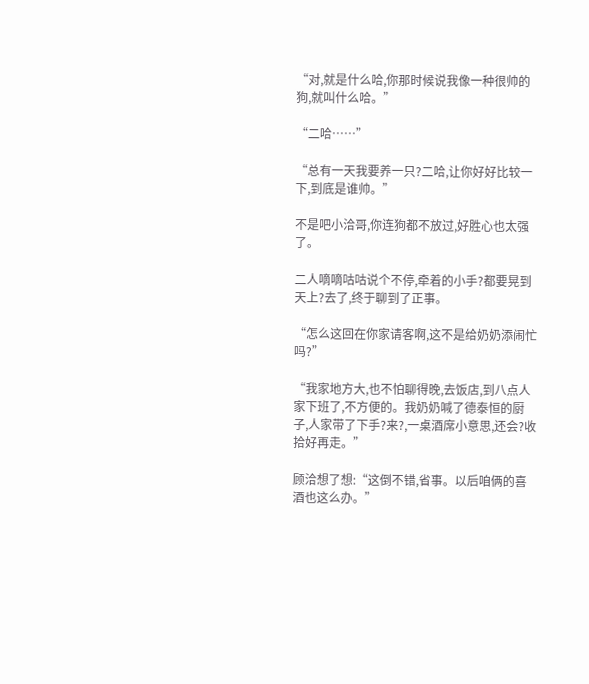“对,就是什么哈,你那时候说我像一种很帅的狗,就叫什么哈。”

“二哈……”

“总有一天我要养一只?二哈,让你好好比较一下,到底是谁帅。”

不是吧小洽哥,你连狗都不放过,好胜心也太强了。

二人嘀嘀咕咕说个不停,牵着的小手?都要晃到天上?去了,终于聊到了正事。

“怎么这回在你家请客啊,这不是给奶奶添闹忙吗?”

“我家地方大,也不怕聊得晚,去饭店,到八点人家下班了,不方便的。我奶奶喊了德泰恒的厨子,人家带了下手?来?,一桌酒席小意思,还会?收拾好再走。”

顾洽想了想:“这倒不错,省事。以后咱俩的喜酒也这么办。”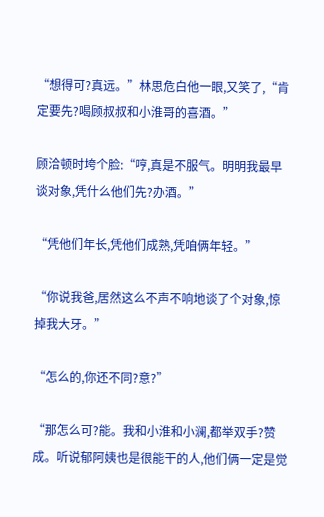“想得可?真远。”林思危白他一眼,又笑了,“肯定要先?喝顾叔叔和小淮哥的喜酒。”

顾洽顿时垮个脸:“哼,真是不服气。明明我最早谈对象,凭什么他们先?办酒。”

“凭他们年长,凭他们成熟,凭咱俩年轻。”

“你说我爸,居然这么不声不响地谈了个对象,惊掉我大牙。”

“怎么的,你还不同?意?”

“那怎么可?能。我和小淮和小澜,都举双手?赞成。听说郁阿姨也是很能干的人,他们俩一定是觉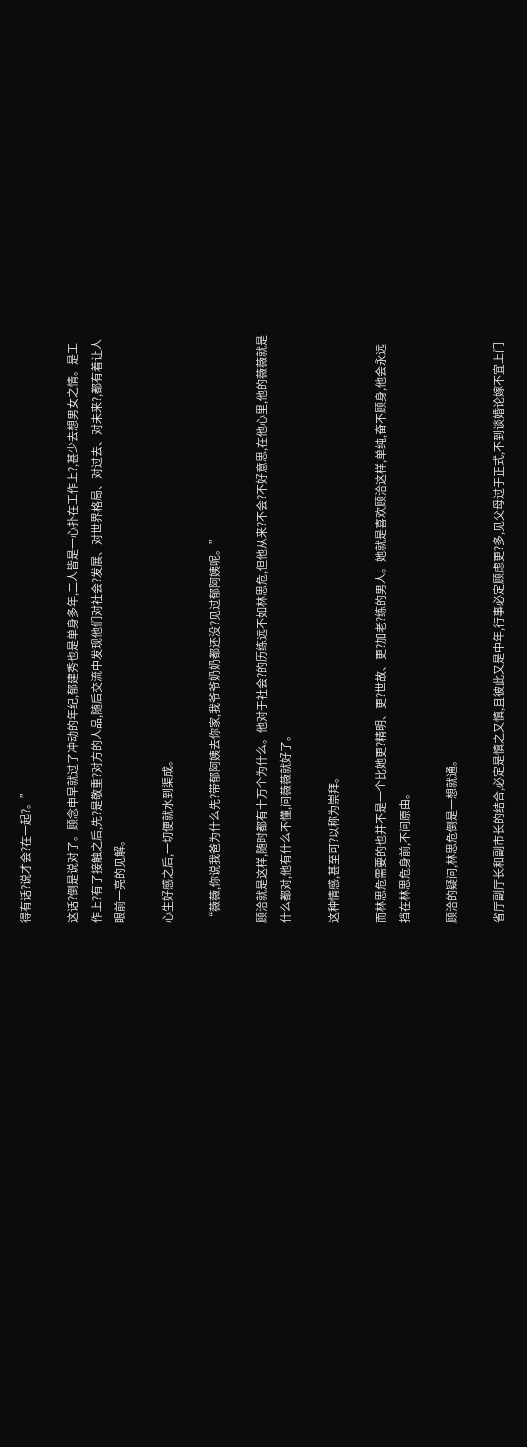得有话?说才会?在一起?。”

这话?倒是说对了。顾念申早就过了冲动的年纪,郁建秀也是单身多年,二人皆是一心扑在工作上?,甚少去想男女之情。是工作上?有了接触之后,先?是敬重?对方的人品,随后交流中发现他们对社会?发展、对世界格局、对过去、对未来?,都有着让人眼前一亮的见解。

心生好感之后,一切便就水到渠成。

“薇薇,你说我爸为什么先?带郁阿姨去你家,我爷爷奶奶都还没?见过郁阿姨呢。”

顾洽就是这样,随时都有十万个为什么。他对于社会?的历练远不如林思危,但他从来?不会?不好意思,在他心里,他的薇薇就是什么都对,他有什么不懂,问薇薇就好了。

这种情感,甚至可?以称为崇拜。

而林思危需要的也并不是一个比她更?精明、更?世故、更?加老?练的男人。她就是喜欢顾洽这样,单纯,奋不顾身,他会永远挡在林思危身前,不问原由。

顾洽的疑问,林思危倒是一想就通。

省厅副厅长和副市长的结合,必定是慎之又慎,且彼此又是中年,行事必定顾虑更?多,见父母过于正式,不到谈婚论嫁不宜上门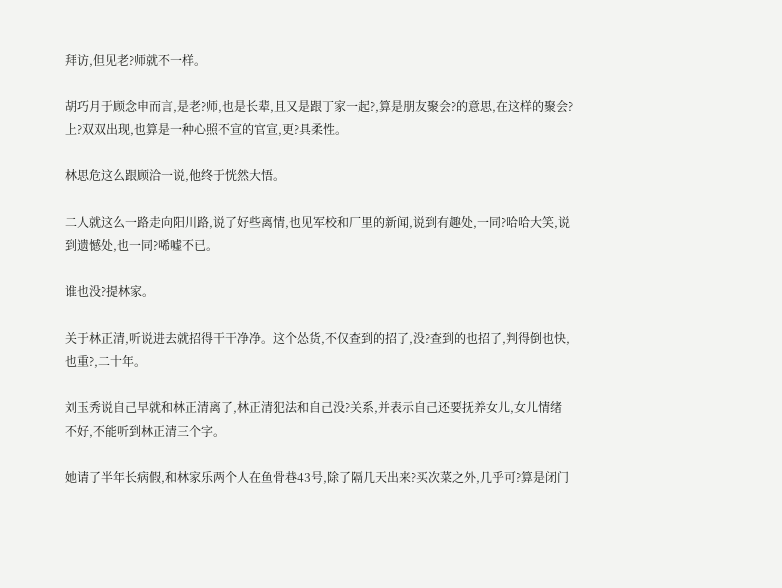拜访,但见老?师就不一样。

胡巧月于顾念申而言,是老?师,也是长辈,且又是跟丁家一起?,算是朋友聚会?的意思,在这样的聚会?上?双双出现,也算是一种心照不宣的官宣,更?具柔性。

林思危这么跟顾洽一说,他终于恍然大悟。

二人就这么一路走向阳川路,说了好些离情,也见军校和厂里的新闻,说到有趣处,一同?哈哈大笑,说到遗憾处,也一同?唏嘘不已。

谁也没?提林家。

关于林正清,听说进去就招得干干净净。这个怂货,不仅查到的招了,没?查到的也招了,判得倒也快,也重?,二十年。

刘玉秀说自己早就和林正清离了,林正清犯法和自己没?关系,并表示自己还要抚养女儿,女儿情绪不好,不能听到林正清三个字。

她请了半年长病假,和林家乐两个人在鱼骨巷43号,除了隔几天出来?买次菜之外,几乎可?算是闭门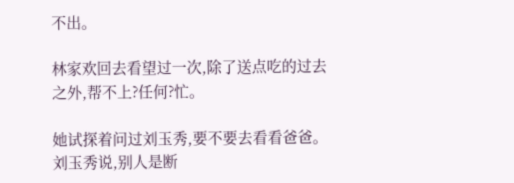不出。

林家欢回去看望过一次,除了送点吃的过去之外,帮不上?任何?忙。

她试探着问过刘玉秀,要不要去看看爸爸。刘玉秀说,别人是断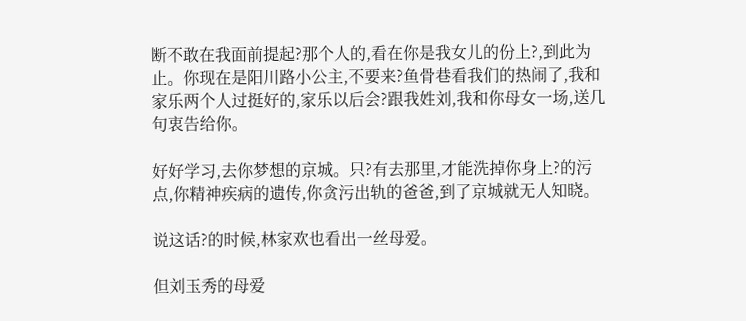断不敢在我面前提起?那个人的,看在你是我女儿的份上?,到此为止。你现在是阳川路小公主,不要来?鱼骨巷看我们的热闹了,我和家乐两个人过挺好的,家乐以后会?跟我姓刘,我和你母女一场,送几句衷告给你。

好好学习,去你梦想的京城。只?有去那里,才能洗掉你身上?的污点,你精神疾病的遗传,你贪污出轨的爸爸,到了京城就无人知晓。

说这话?的时候,林家欢也看出一丝母爱。

但刘玉秀的母爱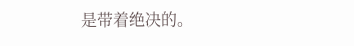是带着绝决的。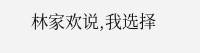林家欢说,我选择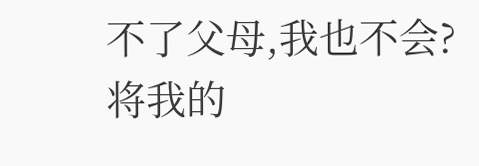不了父母,我也不会?将我的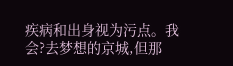疾病和出身视为污点。我会?去梦想的京城,但那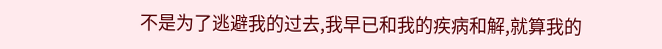不是为了逃避我的过去,我早已和我的疾病和解,就算我的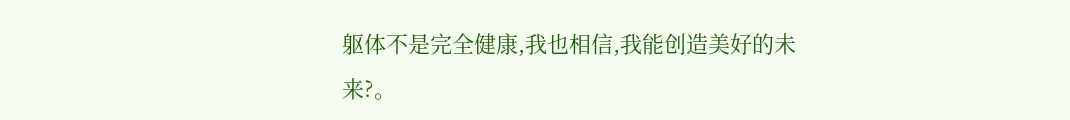躯体不是完全健康,我也相信,我能创造美好的未来?。